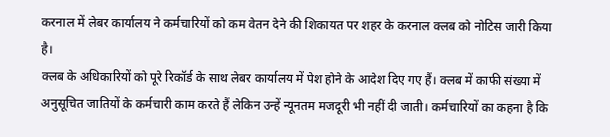करनाल में लेबर कार्यालय ने कर्मचारियों को कम वेतन देने की शिकायत पर शहर के करनाल क्लब को नोटिस जारी किया है।
क्लब के अधिकारियों को पूरे रिकॉर्ड के साथ लेबर कार्यालय में पेश होने के आदेश दिए गए हैं। क्लब में काफी संख्या में अनुसूचित जातियों के कर्मचारी काम करते हैं लेकिन उन्हें न्यूनतम मजदूरी भी नहीं दी जाती। कर्मचारियों का कहना है कि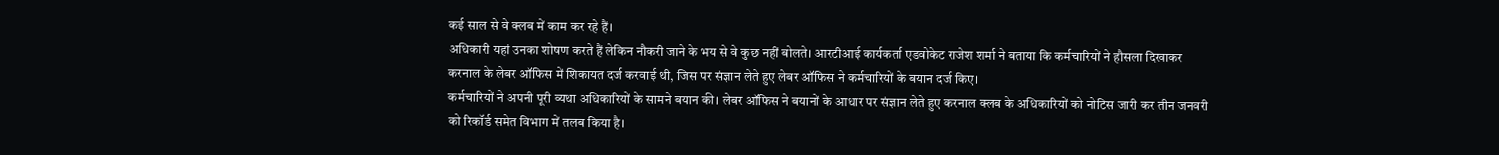कई साल से वे क्लब में काम कर रहे हैं।
अधिकारी यहां उनका शोषण करते हैं लेकिन नौकरी जाने के भय से वे कुछ नहीं बोलते। आरटीआई कार्यकर्ता एडवोकेट राजेश शर्मा ने बताया कि कर्मचारियों ने हौसला दिखाकर करनाल के लेबर ऑफिस में शिकायत दर्ज करवाई थी, जिस पर संज्ञान लेते हुए लेबर ऑफिस ने कर्मचारियों के बयान दर्ज किए।
कर्मचारियों ने अपनी पूरी व्यथा अधिकारियों के सामने बयान की। लेबर ऑफिस ने बयानों के आधार पर संज्ञान लेते हुए करनाल क्लब के अधिकारियों को नोटिस जारी कर तीन जनवरी को रिकॉर्ड समेत विभाग में तलब किया है।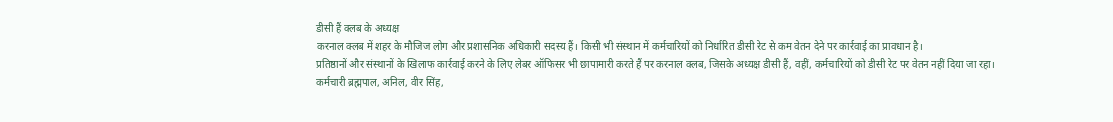डीसी हैं क्लब के अध्यक्ष
करनाल क्लब में शहर के मौजिज लोग और प्रशासनिक अधिकारी सदस्य हैं। किसी भी संस्थान में कर्मचारियों को निर्धारित डीसी रेट से कम वेतन देने पर कार्रवाई का प्रावधान है।
प्रतिष्ठानों और संस्थानों के खिलाफ कार्रवाई करने के लिए लेबर ऑफिसर भी छापामारी करते हैं पर करनाल क्लब, जिसके अध्यक्ष डीसी हैं, वहीं, कर्मचारियों को डीसी रेट पर वेतन नहीं दिया जा रहा।
कर्मचारी ब्रह्मपाल, अनिल, वीर सिंह,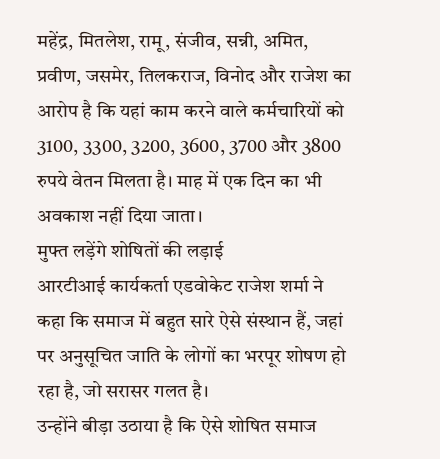महेंद्र, मितलेश, रामू, संजीव, सन्नी, अमित, प्रवीण, जसमेर, तिलकराज, विनोद और राजेश का आरोप है कि यहां काम करने वाले कर्मचारियों को 3100, 3300, 3200, 3600, 3700 और 3800 रुपये वेतन मिलता है। माह में एक दिन का भी अवकाश नहीं दिया जाता।
मुफ्त लड़ेंगे शोषितों की लड़ाई
आरटीआई कार्यकर्ता एडवोकेट राजेश शर्मा ने कहा कि समाज में बहुत सारे ऐसे संस्थान हैं, जहां पर अनुसूचित जाति के लोगों का भरपूर शोषण हो रहा है, जो सरासर गलत है।
उन्होंने बीड़ा उठाया है कि ऐसे शोषित समाज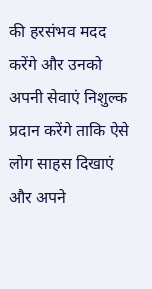की हरसंभव मदद करेंगे और उनको अपनी सेवाएं निशुल्क प्रदान करेंगे ताकि ऐसे लोग साहस दिखाएं और अपने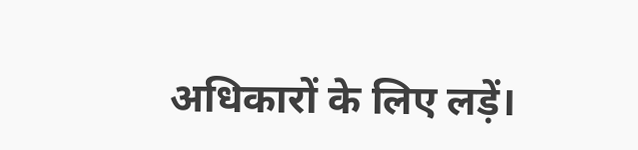अधिकारों के लिए लड़ें।